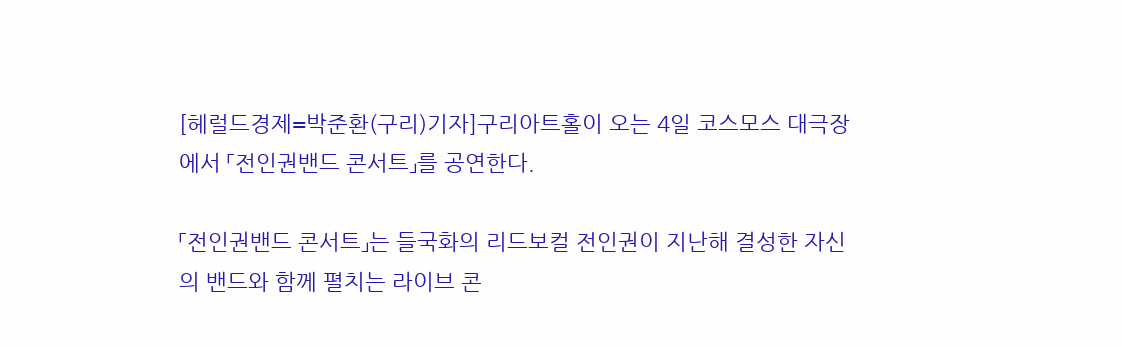[헤럴드경제=박준환(구리)기자]구리아트홀이 오는 4일 코스모스 대극장에서 「전인권밴드 콘서트」를 공연한다.

「전인권밴드 콘서트」는 들국화의 리드보컬 전인권이 지난해 결성한 자신의 밴드와 함께 펼치는 라이브 콘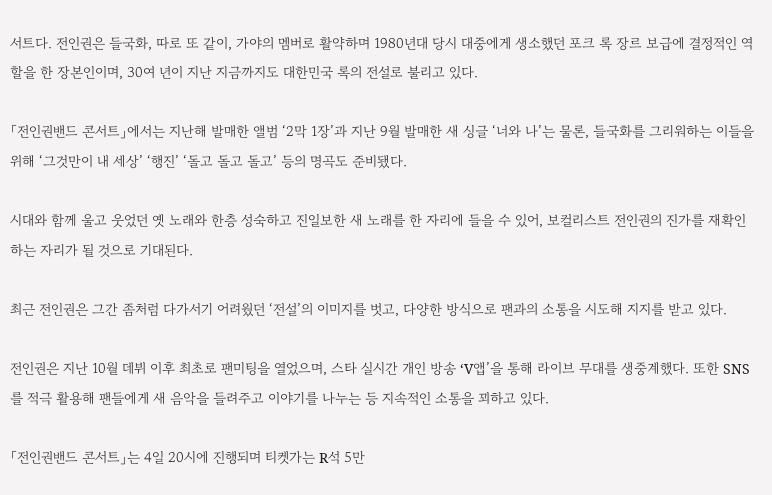서트다. 전인권은 들국화, 따로 또 같이, 가야의 멤버로 활약하며 1980년대 당시 대중에게 생소했던 포크 록 장르 보급에 결정적인 역할을 한 장본인이며, 30여 년이 지난 지금까지도 대한민국 록의 전설로 불리고 있다.

「전인권밴드 콘서트」에서는 지난해 발매한 앨범 ‘2막 1장’과 지난 9월 발매한 새 싱글 ‘너와 나’는 물론, 들국화를 그리워하는 이들을 위해 ‘그것만이 내 세상’ ‘행진’ ‘돌고 돌고 돌고’ 등의 명곡도 준비됐다.

시대와 함께 울고 웃었던 옛 노래와 한층 성숙하고 진일보한 새 노래를 한 자리에 들을 수 있어, 보컬리스트 전인권의 진가를 재확인하는 자리가 될 것으로 기대된다.

최근 전인권은 그간 좀처럼 다가서기 어려웠던 ‘전설’의 이미지를 벗고, 다양한 방식으로 팬과의 소통을 시도해 지지를 받고 있다.

전인권은 지난 10월 데뷔 이후 최초로 팬미팅을 열었으며, 스타 실시간 개인 방송 ‘V앱’을 통해 라이브 무대를 생중계했다. 또한 SNS를 적극 활용해 팬들에게 새 음악을 들려주고 이야기를 나누는 등 지속적인 소통을 꾀하고 있다.

「전인권밴드 콘서트」는 4일 20시에 진행되며 티켓가는 R석 5만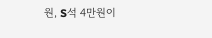원, S석 4만원이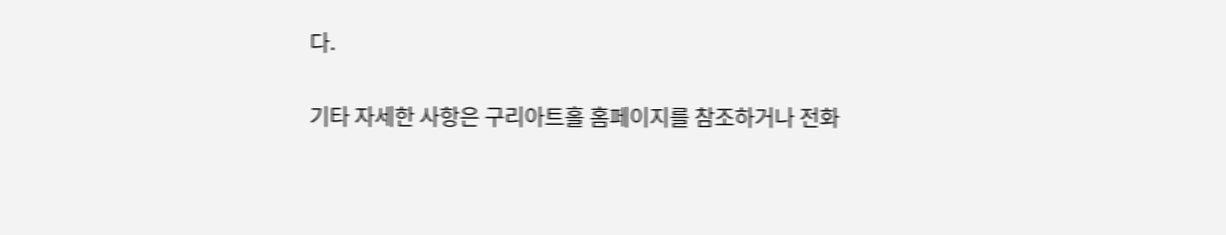다.

기타 자세한 사항은 구리아트홀 홈페이지를 참조하거나 전화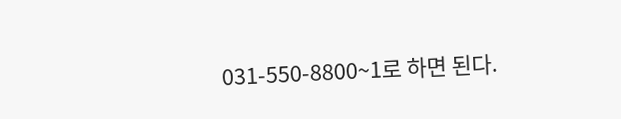031-550-8800~1로 하면 된다.